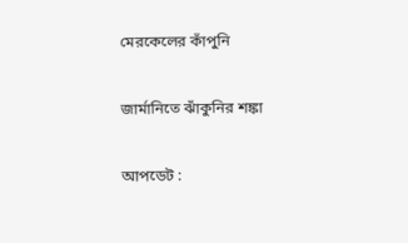মেরকেলের কাঁপুনি

জার্মানিতে ঝাঁকুনির শঙ্কা

আপডেট :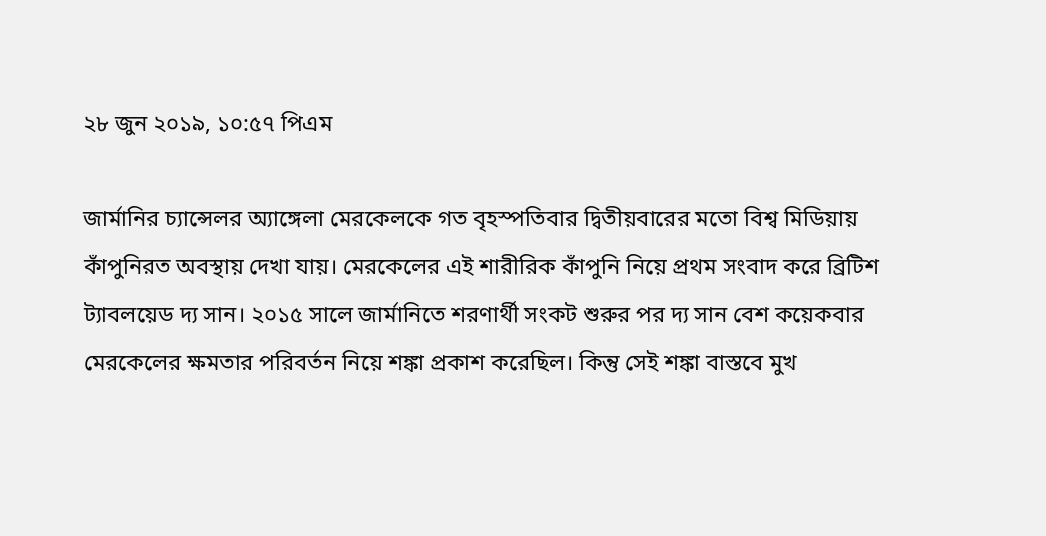২৮ জুন ২০১৯, ১০:৫৭ পিএম

জার্মানির চ্যান্সেলর অ্যাঙ্গেলা মেরকেলকে গত বৃহস্পতিবার দ্বিতীয়বারের মতো বিশ্ব মিডিয়ায় কাঁপুনিরত অবস্থায় দেখা যায়। মেরকেলের এই শারীরিক কাঁপুনি নিয়ে প্রথম সংবাদ করে ব্রিটিশ ট্যাবলয়েড দ্য সান। ২০১৫ সালে জার্মানিতে শরণার্থী সংকট শুরুর পর দ্য সান বেশ কয়েকবার মেরকেলের ক্ষমতার পরিবর্তন নিয়ে শঙ্কা প্রকাশ করেছিল। কিন্তু সেই শঙ্কা বাস্তবে মুখ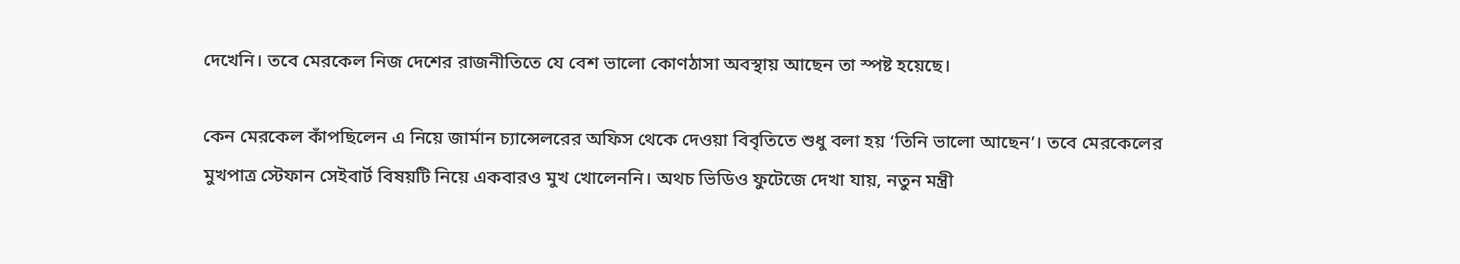দেখেনি। তবে মেরকেল নিজ দেশের রাজনীতিতে যে বেশ ভালো কোণঠাসা অবস্থায় আছেন তা স্পষ্ট হয়েছে।

কেন মেরকেল কাঁপছিলেন এ নিয়ে জার্মান চ্যান্সেলরের অফিস থেকে দেওয়া বিবৃতিতে শুধু বলা হয় ‘তিনি ভালো আছেন’। তবে মেরকেলের মুখপাত্র স্টেফান সেইবার্ট বিষয়টি নিয়ে একবারও মুখ খোলেননি। অথচ ভিডিও ফুটেজে দেখা যায়, নতুন মন্ত্রী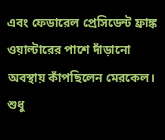এবং ফেডারেল প্রেসিডেন্ট ফ্রাঙ্ক ওয়াল্টারের পাশে দাঁড়ানো অবস্থায় কাঁপছিলেন মেরকেল। শুধু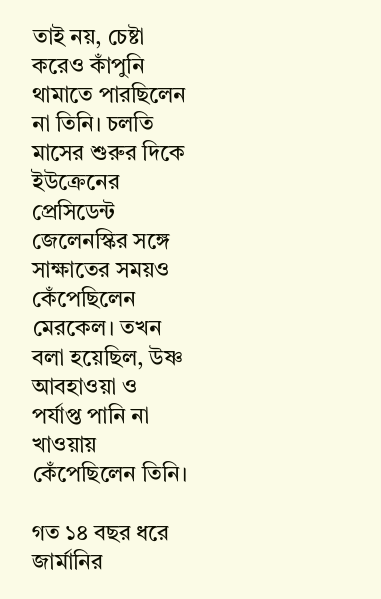তাই নয়, চেষ্টা করেও কাঁপুনি থামাতে পারছিলেন না তিনি। চলতি মাসের শুরুর দিকে ইউক্রেনের প্রেসিডেন্ট জেলেনস্কির সঙ্গে সাক্ষাতের সময়ও কেঁপেছিলেন মেরকেল। তখন বলা হয়েছিল, উষ্ণ আবহাওয়া ও পর্যাপ্ত পানি না খাওয়ায় কেঁপেছিলেন তিনি।

গত ১৪ বছর ধরে জার্মানির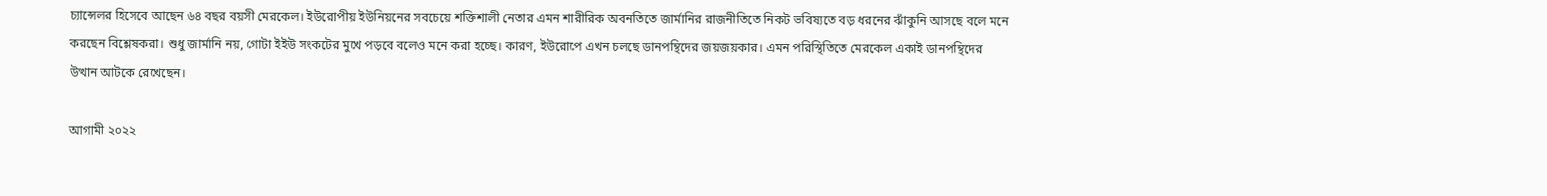চ্যান্সেলর হিসেবে আছেন ৬৪ বছর বয়সী মেরকেল। ইউরোপীয় ইউনিয়নের সবচেয়ে শক্তিশালী নেতার এমন শারীরিক অবনতিতে জার্মানির রাজনীতিতে নিকট ভবিষ্যতে বড় ধরনের ঝাঁকুনি আসছে বলে মনে করছেন বিশ্লেষকরা। শুধু জার্মানি নয়, গোটা ইইউ সংকটের মুখে পড়বে বলেও মনে করা হচ্ছে। কারণ, ইউরোপে এখন চলছে ডানপন্থিদের জয়জয়কার। এমন পরিস্থিতিতে মেরকেল একাই ডানপন্থিদের উত্থান আটকে রেখেছেন।

আগামী ২০২২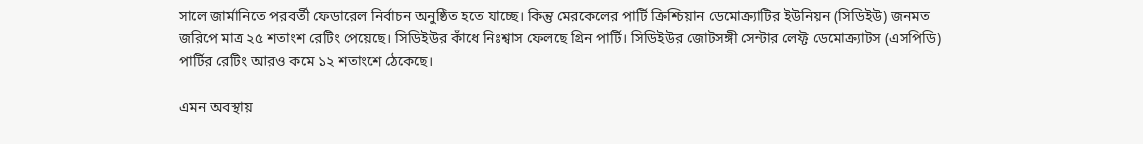সালে জার্মানিতে পরবর্তী ফেডারেল নির্বাচন অনুষ্ঠিত হতে যাচ্ছে। কিন্তু মেরকেলের পার্টি ক্রিশ্চিয়ান ডেমোক্র্যাটির ইউনিয়ন (সিডিইউ) জনমত জরিপে মাত্র ২৫ শতাংশ রেটিং পেয়েছে। সিডিইউর কাঁধে নিঃশ্বাস ফেলছে গ্রিন পার্টি। সিডিইউর জোটসঙ্গী সেন্টার লেফ্ট ডেমোক্র্যাটস (এসপিডি) পার্টির রেটিং আরও কমে ১২ শতাংশে ঠেকেছে।

এমন অবস্থায়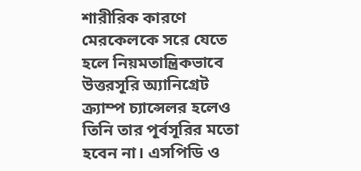শারীরিক কারণে মেরকেলকে সরে যেতে হলে নিয়মতান্ত্রিকভাবে উত্তরসূরি অ্যানিগ্রেট ক্র্যাম্প চ্যান্সেলর হলেও তিনি তার পূর্বসূরির মতো হবেন না। এসপিডি ও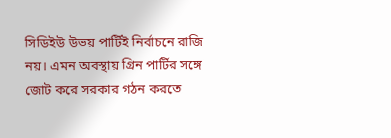সিডিইউ উভয় পার্টিই নির্বাচনে রাজি নয়। এমন অবস্থায় গ্রিন পার্টির সঙ্গে জোট করে সরকার গঠন করতে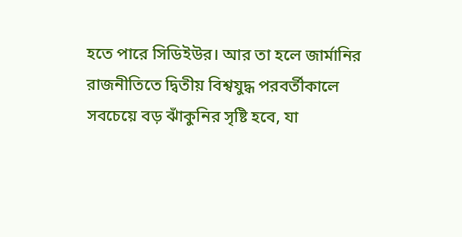হতে পারে সিডিইউর। আর তা হলে জার্মানির রাজনীতিতে দ্বিতীয় বিশ্বযুদ্ধ পরবর্তীকালে সবচেয়ে বড় ঝাঁকুনির সৃষ্টি হবে, যা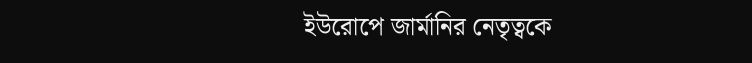ইউরোপে জার্মানির নেতৃত্বকে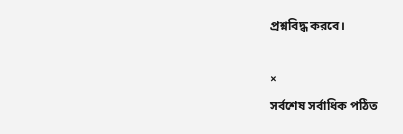প্রশ্নবিদ্ধ করবে।

×
সর্বশেষ সর্বাধিক পঠিত